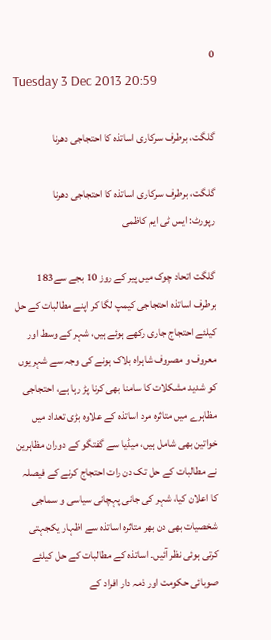0
Tuesday 3 Dec 2013 20:59

گلگت، برطرف سرکاری اساتذہ کا احتجاجی دھرنا

گلگت، برطرف سرکاری اساتذہ کا احتجاجی دھرنا
رپورٹ: ایس ٹی ایم کاظمی

گلگت اتحاد چوک میں پیر کے روز 10 بجے سے183 برطرف اساتذہ احتجاجی کیمپ لگا کر اپنے مطالبات کے حل کیلئے احتجاج جاری رکھے ہوئے ہیں، شہر کے وسط اور معروف و مصروف شاہراہ بلاک ہونے کی وجہ سے شہریوں کو شدید مشکلات کا سامنا بھی کرنا پڑ رہا ہے، احتجاجی مظاہرے میں متاثرہ مرد اساتذہ کے علاوہ بڑی تعداد میں خواتین بھی شامل ہیں، میڈیا سے گفتگو کے دوران مظاہرین نے مطالبات کے حل تک دن رات احتجاج کرنے کے فیصلہ کا اعلان کیا، شہر کی جانی پہچانی سیاسی و سماجی شخصیات بھی دن بھر متاثرہ اساتذہ سے اظہار یکجہتی کرتی ہوئی نظر آئیں۔ اساتذہ کے مطالبات کے حل کیلئے صوبائی حکومت اور ذمہ دار افراد کے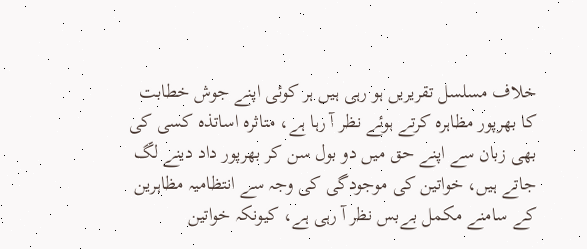خلاف مسلسل تقریریں ہو رہی ہیں ہر کوئی اپنے جوش خطابت کا بھرپور مظاہرہ کرتے ہوئے نظر آ رہا ہے، متاثرہ اساتذہ کسی کی بھی زبان سے اپنے حق میں دو بول سن کر بھرپور داد دینے لگ جاتے ہیں، خواتین کی موجودگی کی وجہ سے انتظامیہ مظاہرین کے سامنے مکمل بےبس نظر آ رہی ہے، کیونکہ خواتین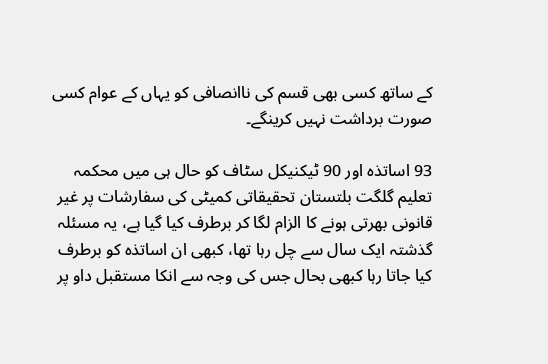کے ساتھ کسی بھی قسم کی ناانصافی کو یہاں کے عوام کسی صورت برداشت نہیں کرینگے۔

93 اساتذہ اور 90 ٹیکنیکل سٹاف کو حال ہی میں محکمہ تعلیم گلگت بلتستان تحقیقاتی کمیٹی کی سفارشات پر غیر قانونی بھرتی ہونے کا الزام لگا کر برطرف کیا گیا ہے، یہ مسئلہ گذشتہ ایک سال سے چل رہا تھا، کبھی ان اساتذہ کو برطرف کیا جاتا رہا کبھی بحال جس کی وجہ سے انکا مستقبل داو پر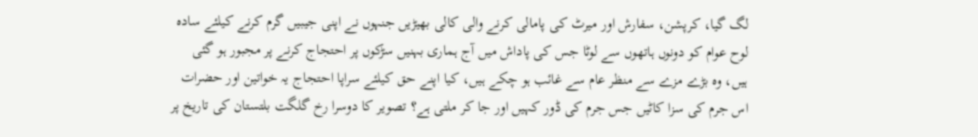لگ گیا، کرپشن، سفارش اور میرٹ کی پامالی کرنے والی کالی بھیڑیں جنہوں نے اپنی جیبیں گرم کرنے کیلئے سادہ لوح عوام کو دونوں ہاتھوں سے لوٹا جس کی پاداش میں آج ہماری بہنیں سڑکوں پر احتجاج کرنے پر مجبور ہو گئی ہیں، وہ بڑے مزے سے منظر عام سے غائب ہو چکے ہیں، کیا اپنے حق کیلئے سراپا احتجاج یہ خواتین اور حضرات اس جرم کی سزا کاٹیں جس جرم کی ڈور کہیں اور جا کر ملتی ہے؟ تصویر کا دوسرا رخ گلگت بلتستان کی تاریخ پر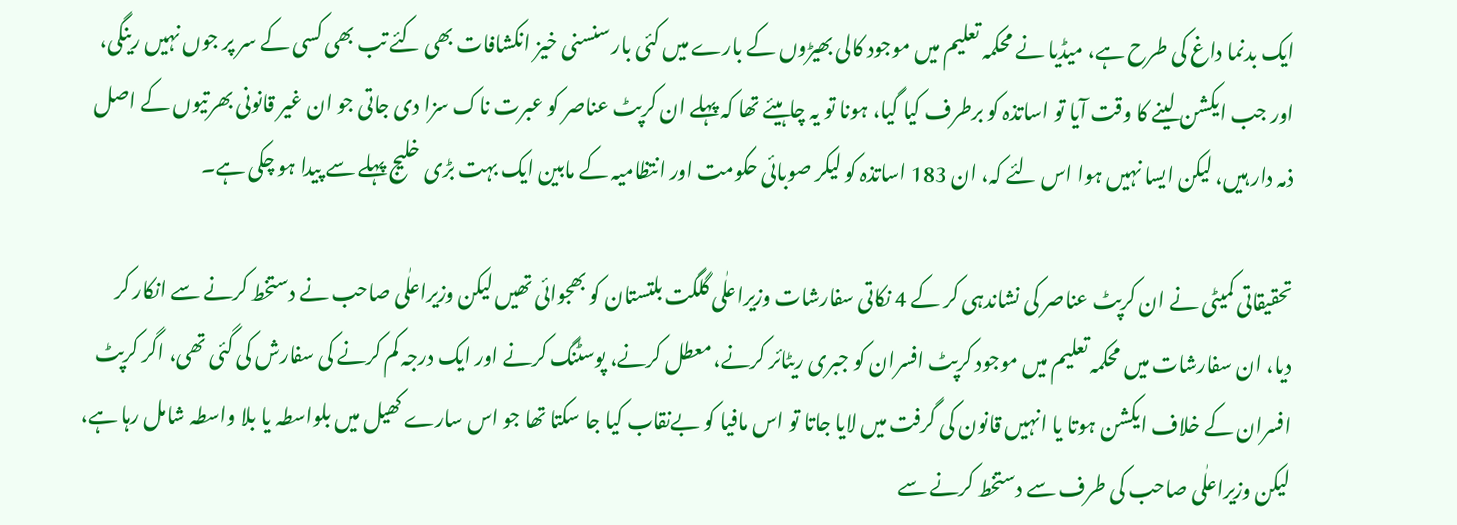ایک بدنما داغ کی طرح ہے، میڈیا نے محکمہ تعلیم میں موجود کالی بھیڑوں کے بارے میں کئی بار سنسنی خیز انکشافات بھی کئے تب بھی کسی کے سر پر جوں نہیں رینگی، اور جب ایکشن لینے کا وقت آیا تو اساتذہ کو برطرف کیا گیا، ہونا تو یہ چاہیئے تھا کہ پہلے ان کرپٹ عناصر کو عبرت ناک سزا دی جاتی جو ان غیر قانونی بھرتیوں کے اصل ذمہ دار ہیں، لیکن ایسا نہیں ہوا اس لئے کہ، ان 183 اساتذہ کو لیکر صوبائی حکومت اور انتظامیہ کے مابین ایک بہت بڑی خلیج پہلے سے پیدا ہو چکی ہے۔

تحقیقاتی کمیٹی نے ان کرپٹ عناصر کی نشاندہی کر کے 4 نکاتی سفارشات وزیراعلٰی گلگت بلتستان کو بھجوائی تھیں لیکن وزیراعلٰی صاحب نے دستخط کرنے سے انکار کر دیا، ان سفارشات میں محکمہ تعلیم میں موجود کرپٹ افسران کو جبری ریٹائر کرنے، معطل کرنے، پوسٹنگ کرنے اور ایک درجہ کم کرنے کی سفارش کی گئی تھی، اگر کرپٹ افسران کے خلاف ایکشن ہوتا یا انہیں قانون کی گرفت میں لایا جاتا تو اس مافیا کو بےنقاب کیا جا سکتا تھا جو اس سارے کھیل میں بلواسطہ یا بلا واسطہ شامل رہا ہے، لیکن وزیراعلٰی صاحب کی طرف سے دستخط کرنے سے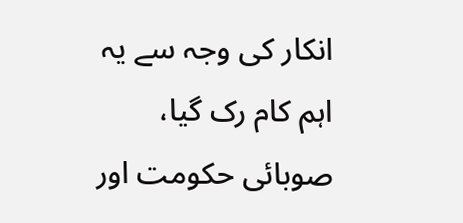انکار کی وجہ سے یہ اہم کام رک گیا، صوبائی حکومت اور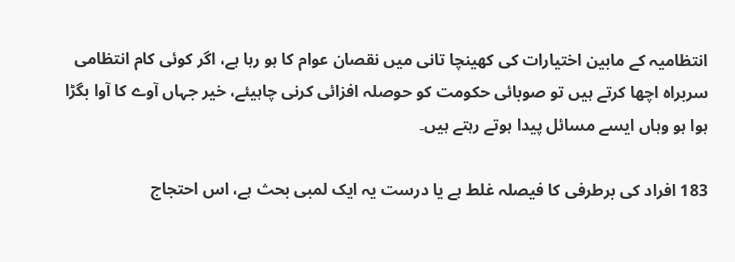انتظامیہ کے مابین اختیارات کی کھینچا تانی میں نقصان عوام کا ہو رہا ہے، اگر کوئی کام انتظامی سربراہ اچھا کرتے ہیں تو صوبائی حکومت کو حوصلہ افزائی کرنی چاہیئے، خیر جہاں آوے کا آوا بگڑا ہوا ہو وہاں ایسے مسائل پیدا ہوتے رہتے ہیں۔

183 افراد کی برطرفی کا فیصلہ غلط ہے یا درست یہ ایک لمبی بحث ہے، اس احتجاج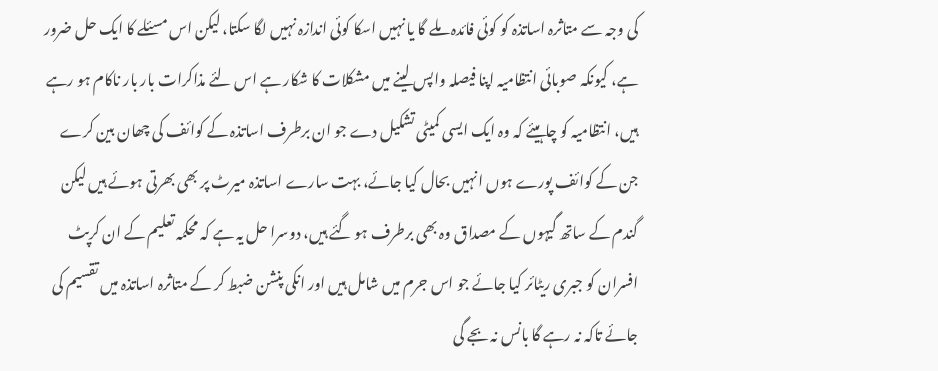کی وجہ سے متاثرہ اساتذہ کو کوئی فائدہ ملے گا یا نہیں اسکا کوئی اندازہ نہیں لگا سکتا، لیکن اس مسئلے کا ایک حل ضرور ہے، کیونکہ صوبائی انتظامیہ اپنا فیصلہ واپس لینے میں مشکلات کا شکار ہے اس لئے مذاکرات بار بار ناکام ہو رہے ہیں، انتظامیہ کو چاہیئے کہ وہ ایک ایسی کمیٹی تشکیل دے جو ان برطرف اساتذہ کے کوائف کی چھان بین کرے جن کے کوائف پورے ہوں انہیں بحال کیا جائے، بہت سارے اساتذہ میرٹ پر بھی بھرتی ہوئے ہیں لیکن گندم کے ساتھ گیہوں کے مصداق وہ بھی برطرف ہو گئے ہیں، دوسرا حل یہ ہے کہ محکمہ تعلیم کے ان کرپٹ افسران کو جبری ریٹائر کیا جائے جو اس جرم میں شامل ہیں اور انکی پنشن ضبط کر کے متاثرہ اساتذہ میں تقسیم کی جائے تاکہ نہ رہے گا بانس نہ بجے گی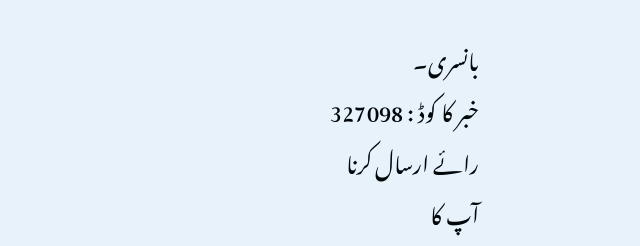بانسری۔
خبر کا کوڈ : 327098
رائے ارسال کرنا
آپ کا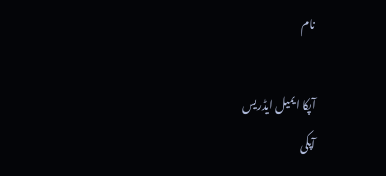نام

آپکا ایمیل ایڈریس
آپکی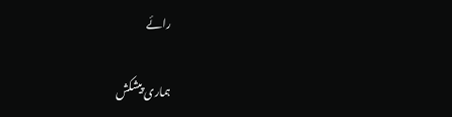رائے

ہماری پیشکش